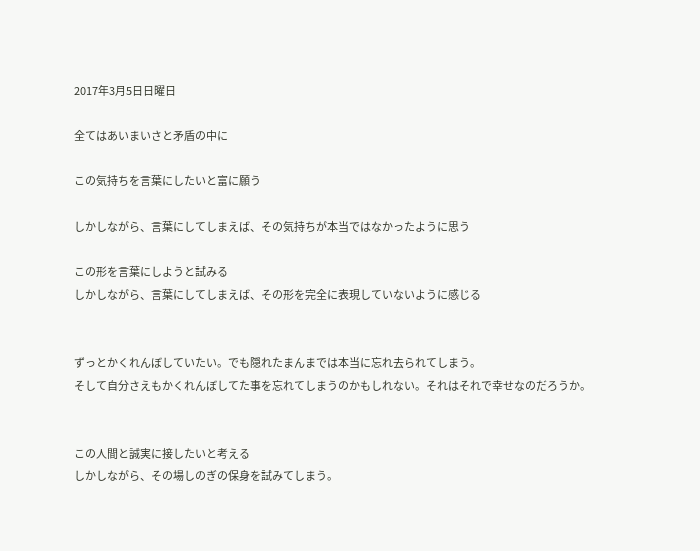2017年3月5日日曜日

全てはあいまいさと矛盾の中に

この気持ちを言葉にしたいと富に願う

しかしながら、言葉にしてしまえば、その気持ちが本当ではなかったように思う

この形を言葉にしようと試みる
しかしながら、言葉にしてしまえば、その形を完全に表現していないように感じる


ずっとかくれんぼしていたい。でも隠れたまんまでは本当に忘れ去られてしまう。
そして自分さえもかくれんぼしてた事を忘れてしまうのかもしれない。それはそれで幸せなのだろうか。


この人間と誠実に接したいと考える
しかしながら、その場しのぎの保身を試みてしまう。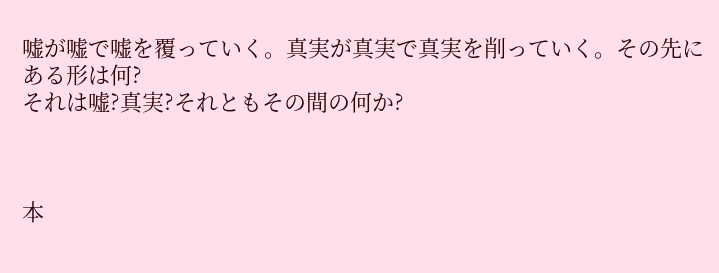嘘が嘘で嘘を覆っていく。真実が真実で真実を削っていく。その先にある形は何?
それは嘘?真実?それともその間の何か?



本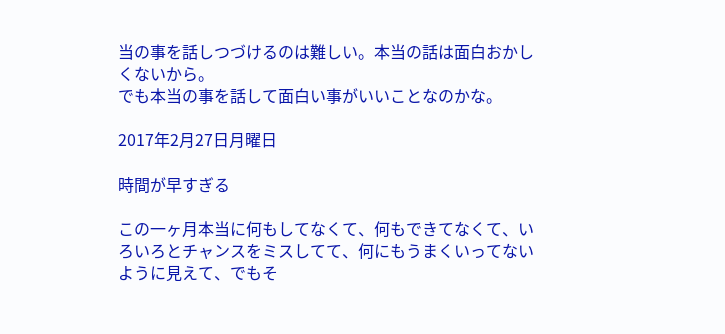当の事を話しつづけるのは難しい。本当の話は面白おかしくないから。
でも本当の事を話して面白い事がいいことなのかな。

2017年2月27日月曜日

時間が早すぎる

この一ヶ月本当に何もしてなくて、何もできてなくて、いろいろとチャンスをミスしてて、何にもうまくいってないように見えて、でもそ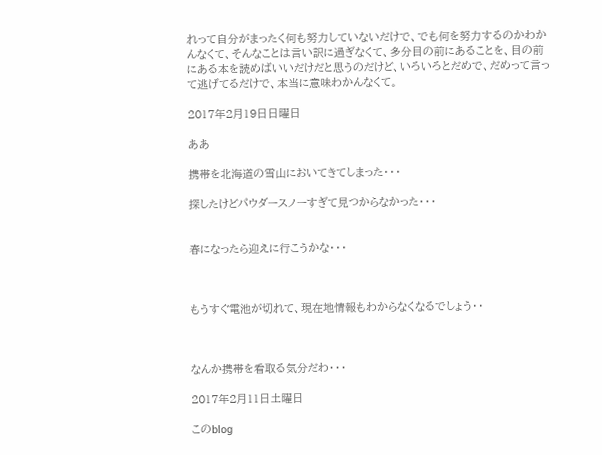れって自分がまったく何も努力していないだけで、でも何を努力するのかわかんなくて、そんなことは言い訳に過ぎなくて、多分目の前にあることを、目の前にある本を読めばいいだけだと思うのだけど、いろいろとだめで、だめって言って逃げてるだけで、本当に意味わかんなくて。

2017年2月19日日曜日

ああ

携帯を北海道の雪山においてきてしまった・・・

探したけどパウダースノーすぎて見つからなかった・・・


春になったら迎えに行こうかな・・・



もうすぐ電池が切れて、現在地情報もわからなくなるでしょう・・



なんか携帯を看取る気分だわ・・・

2017年2月11日土曜日

このblog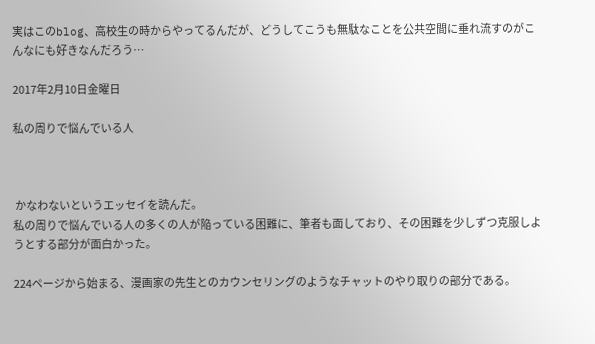実はこのblog、高校生の時からやってるんだが、どうしてこうも無駄なことを公共空間に垂れ流すのがこんなにも好きなんだろう…

2017年2月10日金曜日

私の周りで悩んでいる人



 かなわないというエッセイを読んだ。
私の周りで悩んでいる人の多くの人が陥っている困難に、筆者も面しており、その困難を少しずつ克服しようとする部分が面白かった。

224ページから始まる、漫画家の先生とのカウンセリングのようなチャットのやり取りの部分である。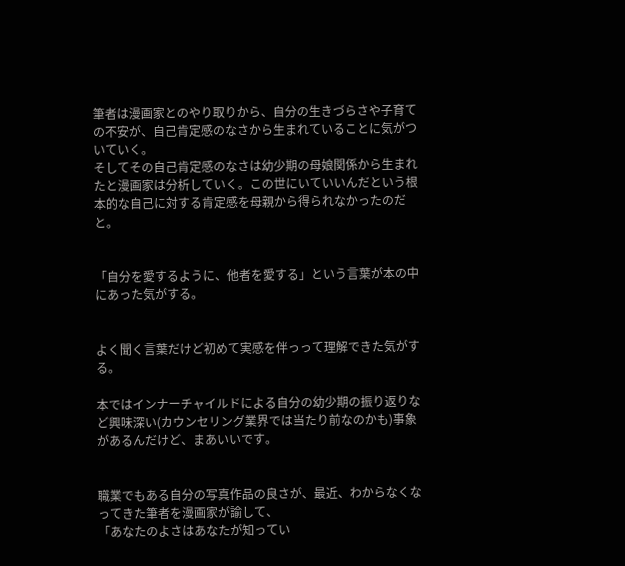筆者は漫画家とのやり取りから、自分の生きづらさや子育ての不安が、自己肯定感のなさから生まれていることに気がついていく。
そしてその自己肯定感のなさは幼少期の母娘関係から生まれたと漫画家は分析していく。この世にいていいんだという根本的な自己に対する肯定感を母親から得られなかったのだと。


「自分を愛するように、他者を愛する」という言葉が本の中にあった気がする。


よく聞く言葉だけど初めて実感を伴っって理解できた気がする。

本ではインナーチャイルドによる自分の幼少期の振り返りなど興味深い(カウンセリング業界では当たり前なのかも)事象があるんだけど、まあいいです。


職業でもある自分の写真作品の良さが、最近、わからなくなってきた筆者を漫画家が諭して、
「あなたのよさはあなたが知ってい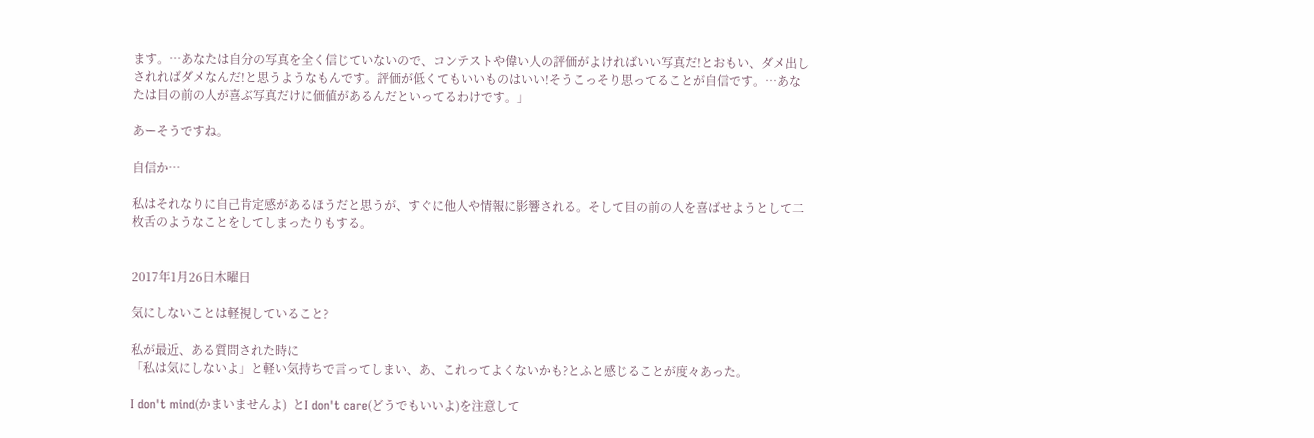ます。…あなたは自分の写真を全く信じていないので、コンテストや偉い人の評価がよければいい写真だ!とおもい、ダメ出しされればダメなんだ!と思うようなもんです。評価が低くてもいいものはいい!そうこっそり思ってることが自信です。…あなたは目の前の人が喜ぶ写真だけに価値があるんだといってるわけです。」

あーそうですね。

自信か…

私はそれなりに自己肯定感があるほうだと思うが、すぐに他人や情報に影響される。そして目の前の人を喜ばせようとして二枚舌のようなことをしてしまったりもする。


2017年1月26日木曜日

気にしないことは軽視していること?

私が最近、ある質問された時に
「私は気にしないよ」と軽い気持ちで言ってしまい、あ、これってよくないかも?とふと感じることが度々あった。

I don't mind(かまいませんよ)  とI don't care(どうでもいいよ)を注意して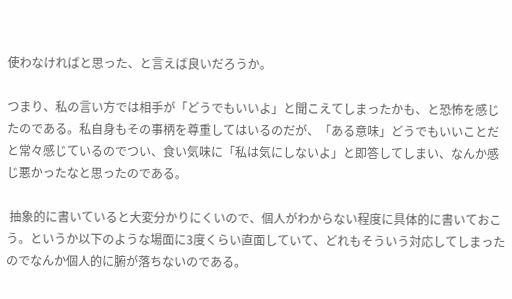使わなければと思った、と言えば良いだろうか。

つまり、私の言い方では相手が「どうでもいいよ」と聞こえてしまったかも、と恐怖を感じたのである。私自身もその事柄を尊重してはいるのだが、「ある意味」どうでもいいことだと常々感じているのでつい、食い気味に「私は気にしないよ」と即答してしまい、なんか感じ悪かったなと思ったのである。

 抽象的に書いていると大変分かりにくいので、個人がわからない程度に具体的に書いておこう。というか以下のような場面に3度くらい直面していて、どれもそういう対応してしまったのでなんか個人的に腑が落ちないのである。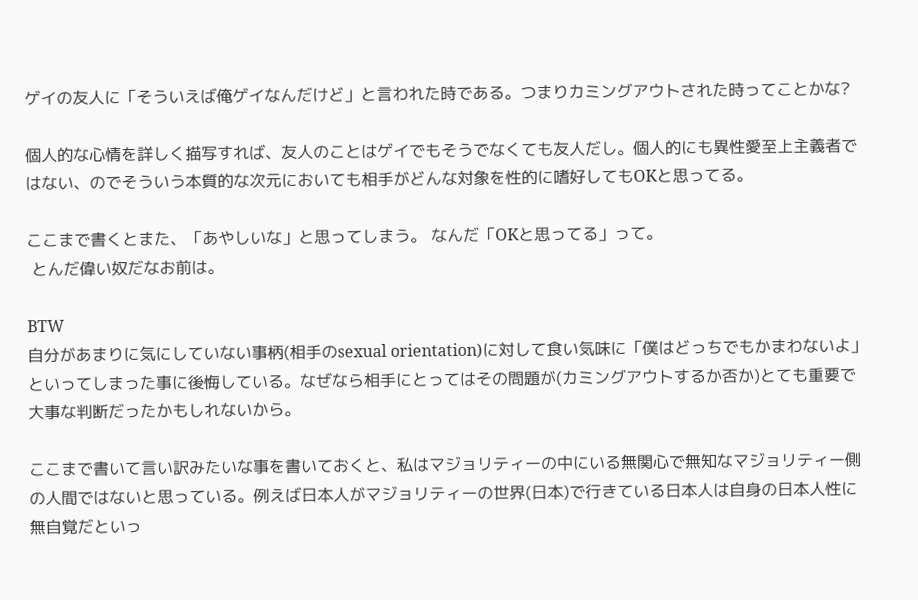ゲイの友人に「そういえば俺ゲイなんだけど」と言われた時である。つまりカミングアウトされた時ってことかな?

個人的な心情を詳しく描写すれば、友人のことはゲイでもそうでなくても友人だし。個人的にも異性愛至上主義者ではない、のでそういう本質的な次元においても相手がどんな対象を性的に嗜好してもOKと思ってる。

ここまで書くとまた、「あやしいな」と思ってしまう。 なんだ「OKと思ってる」って。
 とんだ偉い奴だなお前は。

BTW
自分があまりに気にしていない事柄(相手のsexual orientation)に対して食い気味に「僕はどっちでもかまわないよ」といってしまった事に後悔している。なぜなら相手にとってはその問題が(カミングアウトするか否か)とても重要で大事な判断だったかもしれないから。

ここまで書いて言い訳みたいな事を書いておくと、私はマジョリティーの中にいる無関心で無知なマジョリティー側の人間ではないと思っている。例えば日本人がマジョリティーの世界(日本)で行きている日本人は自身の日本人性に無自覚だといっ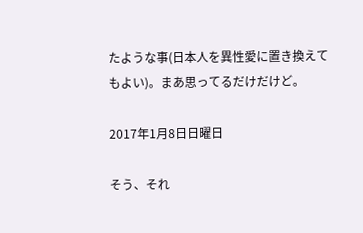たような事(日本人を異性愛に置き換えてもよい)。まあ思ってるだけだけど。

2017年1月8日日曜日

そう、それ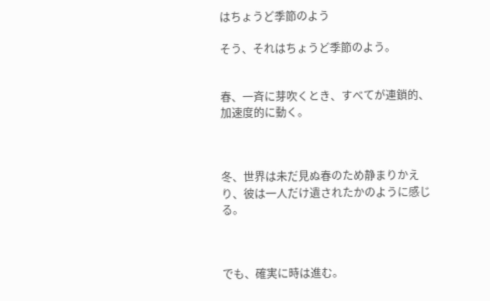はちょうど季節のよう

そう、それはちょうど季節のよう。


春、一斉に芽吹くとき、すべてが連鎖的、加速度的に動く。



冬、世界は未だ見ぬ春のため静まりかえり、彼は一人だけ遺されたかのように感じる。



でも、確実に時は進む。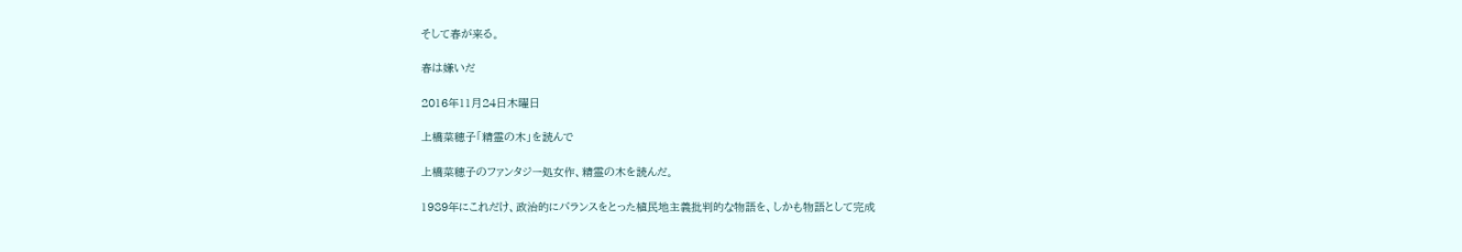そして春が来る。

春は嫌いだ

2016年11月24日木曜日

上橋菜穂子「精霊の木」を読んで

上橋菜穂子のファンタジー処女作、精霊の木を読んだ。

1989年にこれだけ、政治的にバランスをとった植民地主義批判的な物語を、しかも物語として完成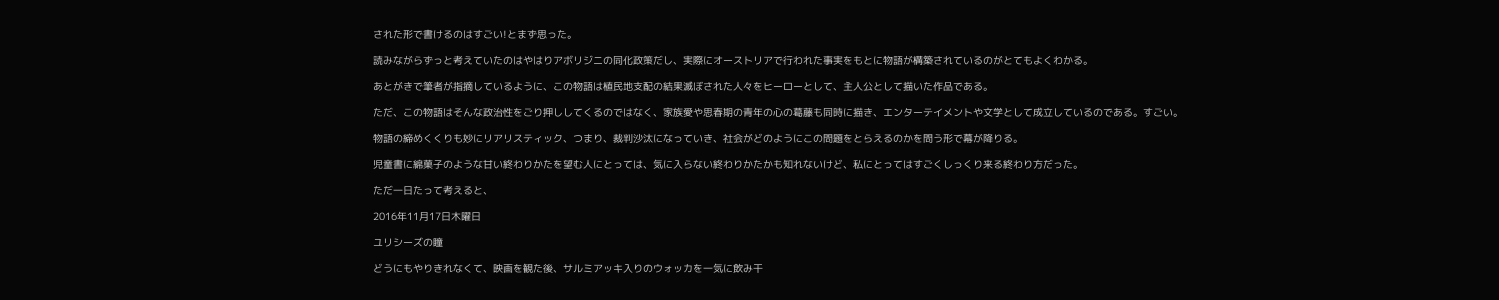された形で書けるのはすごい!とまず思った。

読みながらずっと考えていたのはやはりアボリジニの同化政策だし、実際にオーストリアで行われた事実をもとに物語が構築されているのがとてもよくわかる。

あとがきで筆者が指摘しているように、この物語は植民地支配の結果滅ぼされた人々をヒーローとして、主人公として描いた作品である。

ただ、この物語はそんな政治性をごり押ししてくるのではなく、家族愛や思春期の青年の心の葛藤も同時に描き、エンターテイメントや文学として成立しているのである。すごい。

物語の締めくくりも妙にリアリスティック、つまり、裁判沙汰になっていき、社会がどのようにこの問題をとらえるのかを問う形で幕が降りる。

児童書に綿菓子のような甘い終わりかたを望む人にとっては、気に入らない終わりかたかも知れないけど、私にとってはすごくしっくり来る終わり方だった。

ただ一日たって考えると、

2016年11月17日木曜日

ユリシーズの瞳

どうにもやりきれなくて、映画を観た後、サルミアッキ入りのウォッカを一気に飲み干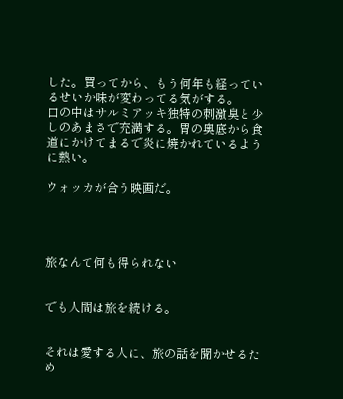した。買ってから、もう何年も経っているせいか味が変わってる気がする。
口の中はサルミアッキ独特の刺激臭と少しのあまさで充満する。胃の奥底から食道にかけてまるで炎に焼かれているように熱い。

ウォッカが合う映画だ。




旅なんて何も得られない


でも人間は旅を続ける。


それは愛する人に、旅の話を聞かせるため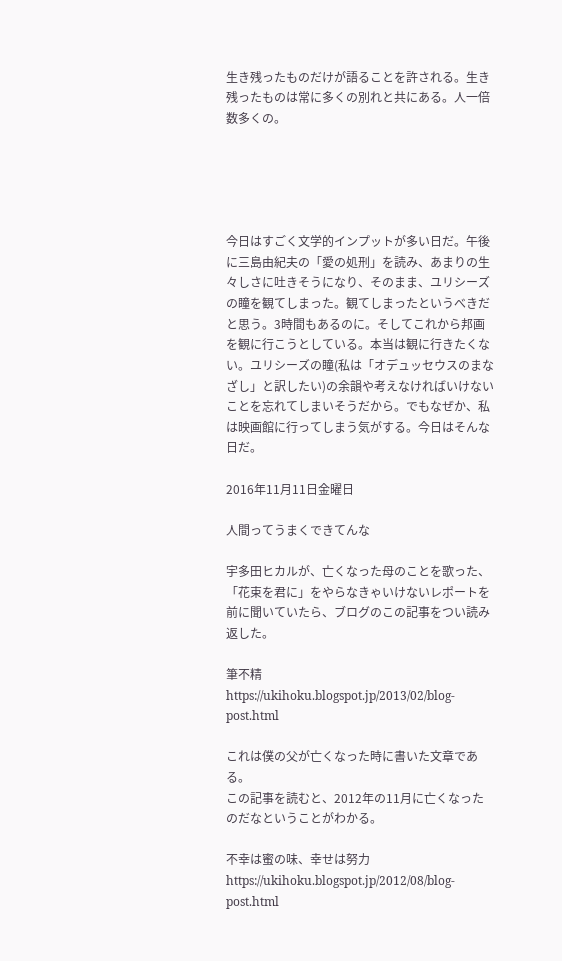生き残ったものだけが語ることを許される。生き残ったものは常に多くの別れと共にある。人一倍数多くの。





今日はすごく文学的インプットが多い日だ。午後に三島由紀夫の「愛の処刑」を読み、あまりの生々しさに吐きそうになり、そのまま、ユリシーズの瞳を観てしまった。観てしまったというべきだと思う。3時間もあるのに。そしてこれから邦画を観に行こうとしている。本当は観に行きたくない。ユリシーズの瞳(私は「オデュッセウスのまなざし」と訳したい)の余韻や考えなければいけないことを忘れてしまいそうだから。でもなぜか、私は映画館に行ってしまう気がする。今日はそんな日だ。

2016年11月11日金曜日

人間ってうまくできてんな

宇多田ヒカルが、亡くなった母のことを歌った、「花束を君に」をやらなきゃいけないレポートを前に聞いていたら、ブログのこの記事をつい読み返した。

筆不精
https://ukihoku.blogspot.jp/2013/02/blog-post.html

これは僕の父が亡くなった時に書いた文章である。
この記事を読むと、2012年の11月に亡くなったのだなということがわかる。

不幸は蜜の味、幸せは努力
https://ukihoku.blogspot.jp/2012/08/blog-post.html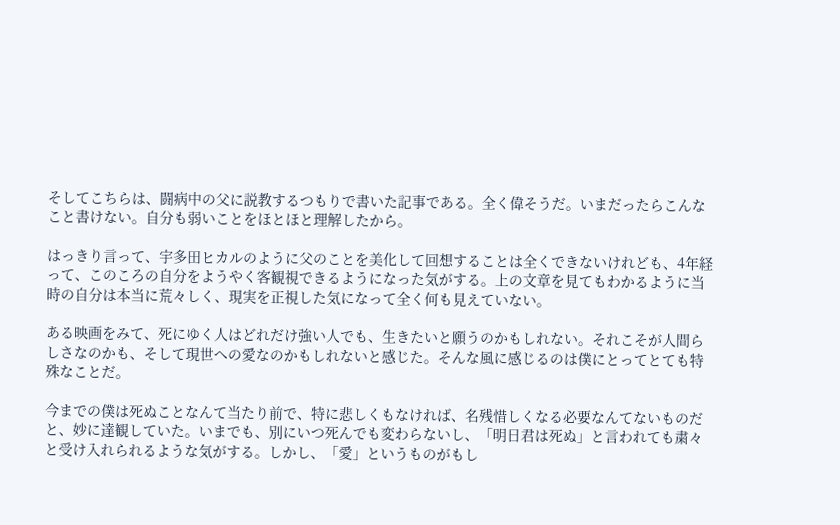そしてこちらは、闘病中の父に説教するつもりで書いた記事である。全く偉そうだ。いまだったらこんなこと書けない。自分も弱いことをほとほと理解したから。

はっきり言って、宇多田ヒカルのように父のことを美化して回想することは全くできないけれども、4年経って、このころの自分をようやく客観視できるようになった気がする。上の文章を見てもわかるように当時の自分は本当に荒々しく、現実を正視した気になって全く何も見えていない。

ある映画をみて、死にゆく人はどれだけ強い人でも、生きたいと願うのかもしれない。それこそが人間らしさなのかも、そして現世への愛なのかもしれないと感じた。そんな風に感じるのは僕にとってとても特殊なことだ。

今までの僕は死ぬことなんて当たり前で、特に悲しくもなければ、名残惜しくなる必要なんてないものだと、妙に達観していた。いまでも、別にいつ死んでも変わらないし、「明日君は死ぬ」と言われても粛々と受け入れられるような気がする。しかし、「愛」というものがもし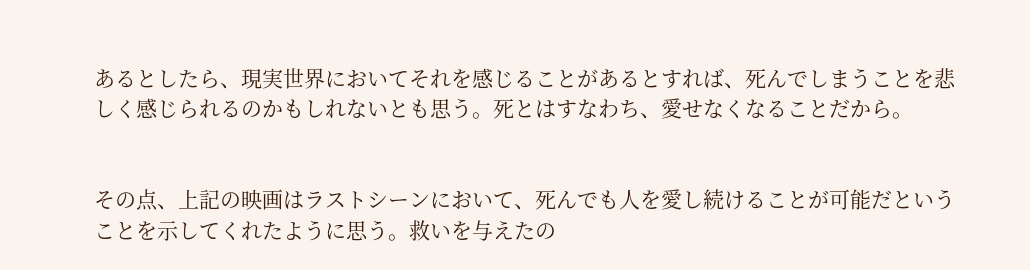あるとしたら、現実世界においてそれを感じることがあるとすれば、死んでしまうことを悲しく感じられるのかもしれないとも思う。死とはすなわち、愛せなくなることだから。


その点、上記の映画はラストシーンにおいて、死んでも人を愛し続けることが可能だということを示してくれたように思う。救いを与えたの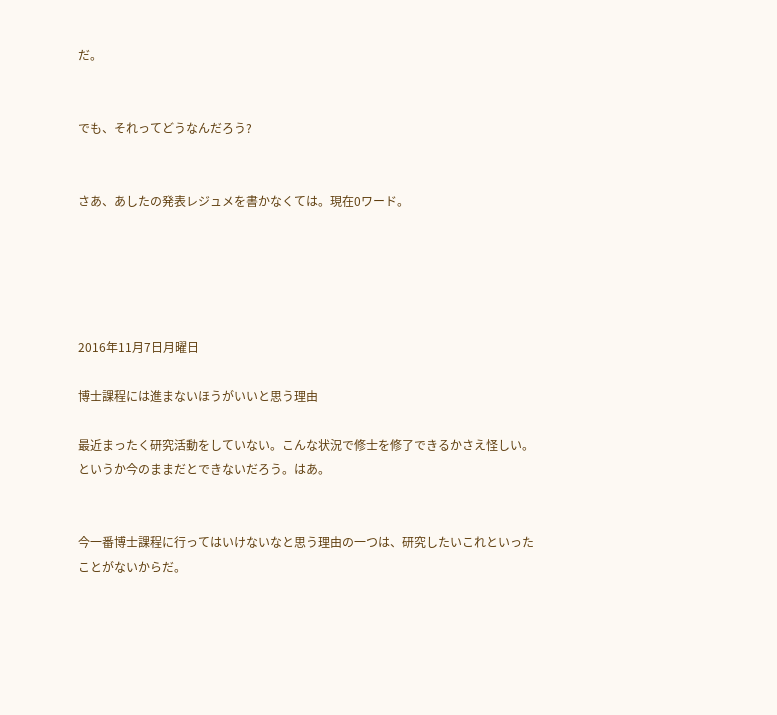だ。


でも、それってどうなんだろう?


さあ、あしたの発表レジュメを書かなくては。現在0ワード。





2016年11月7日月曜日

博士課程には進まないほうがいいと思う理由

最近まったく研究活動をしていない。こんな状況で修士を修了できるかさえ怪しい。
というか今のままだとできないだろう。はあ。


今一番博士課程に行ってはいけないなと思う理由の一つは、研究したいこれといったことがないからだ。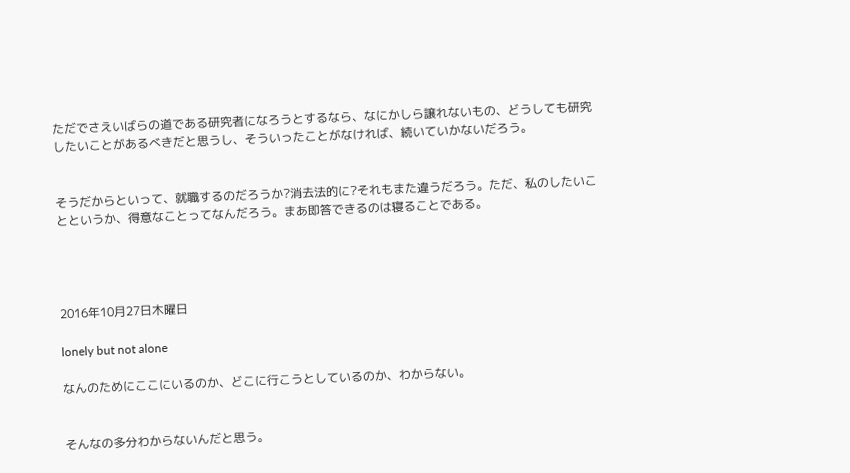ただでさえいばらの道である研究者になろうとするなら、なにかしら譲れないもの、どうしても研究したいことがあるべきだと思うし、そういったことがなければ、続いていかないだろう。


そうだからといって、就職するのだろうか?消去法的に?それもまた違うだろう。ただ、私のしたいことというか、得意なことってなんだろう。まあ即答できるのは寝ることである。




2016年10月27日木曜日

lonely but not alone

なんのためにここにいるのか、どこに行こうとしているのか、わからない。


そんなの多分わからないんだと思う。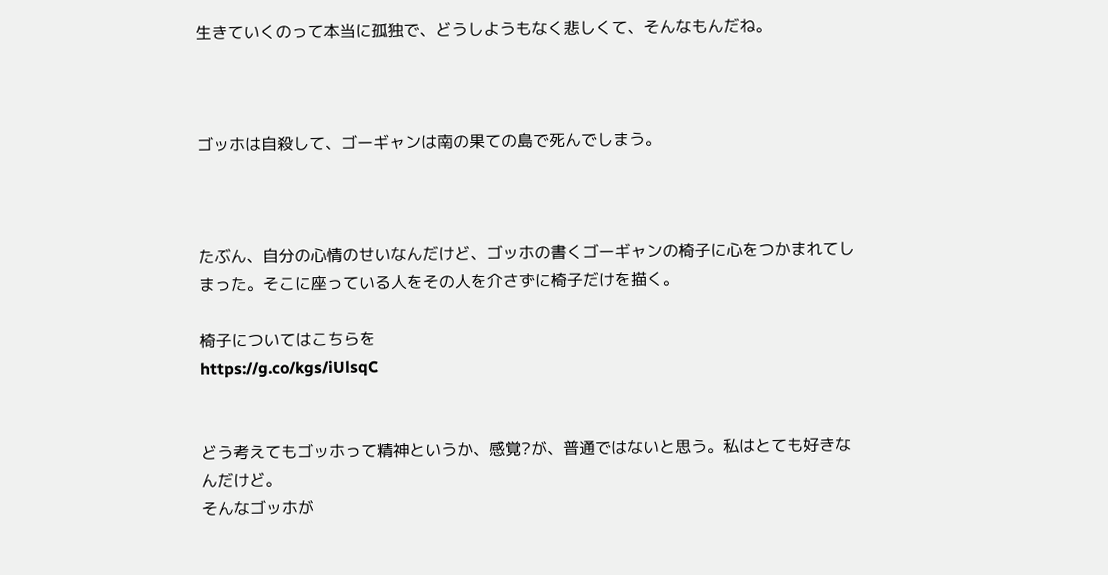生きていくのって本当に孤独で、どうしようもなく悲しくて、そんなもんだね。



ゴッホは自殺して、ゴーギャンは南の果ての島で死んでしまう。



たぶん、自分の心情のせいなんだけど、ゴッホの書くゴーギャンの椅子に心をつかまれてしまった。そこに座っている人をその人を介さずに椅子だけを描く。

椅子についてはこちらを
https://g.co/kgs/iUlsqC


どう考えてもゴッホって精神というか、感覚?が、普通ではないと思う。私はとても好きなんだけど。
そんなゴッホが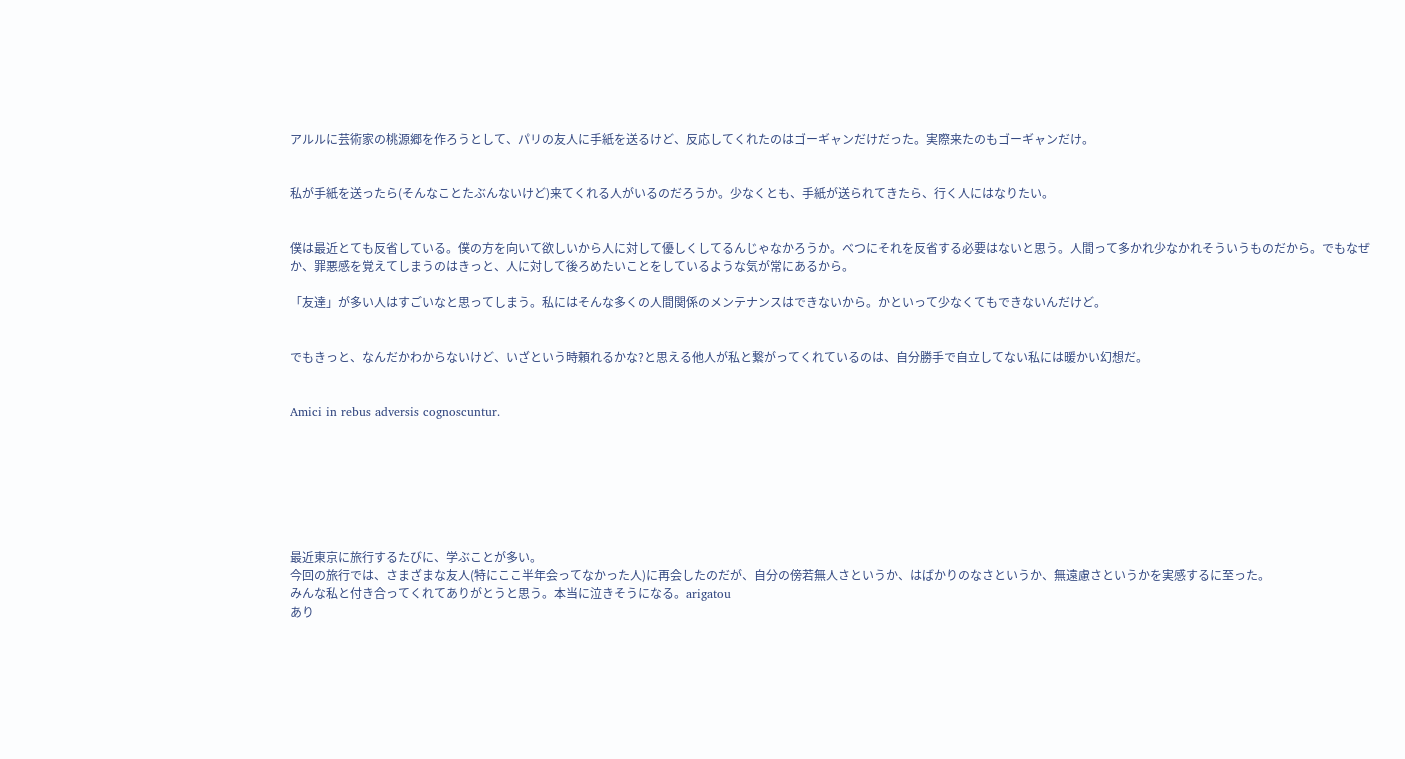アルルに芸術家の桃源郷を作ろうとして、パリの友人に手紙を送るけど、反応してくれたのはゴーギャンだけだった。実際来たのもゴーギャンだけ。


私が手紙を送ったら(そんなことたぶんないけど)来てくれる人がいるのだろうか。少なくとも、手紙が送られてきたら、行く人にはなりたい。


僕は最近とても反省している。僕の方を向いて欲しいから人に対して優しくしてるんじゃなかろうか。べつにそれを反省する必要はないと思う。人間って多かれ少なかれそういうものだから。でもなぜか、罪悪感を覚えてしまうのはきっと、人に対して後ろめたいことをしているような気が常にあるから。

「友達」が多い人はすごいなと思ってしまう。私にはそんな多くの人間関係のメンテナンスはできないから。かといって少なくてもできないんだけど。


でもきっと、なんだかわからないけど、いざという時頼れるかな?と思える他人が私と繋がってくれているのは、自分勝手で自立してない私には暖かい幻想だ。


Amici in rebus adversis cognoscuntur.







最近東京に旅行するたびに、学ぶことが多い。
今回の旅行では、さまざまな友人(特にここ半年会ってなかった人)に再会したのだが、自分の傍若無人さというか、はばかりのなさというか、無遠慮さというかを実感するに至った。
みんな私と付き合ってくれてありがとうと思う。本当に泣きそうになる。arigatou
あり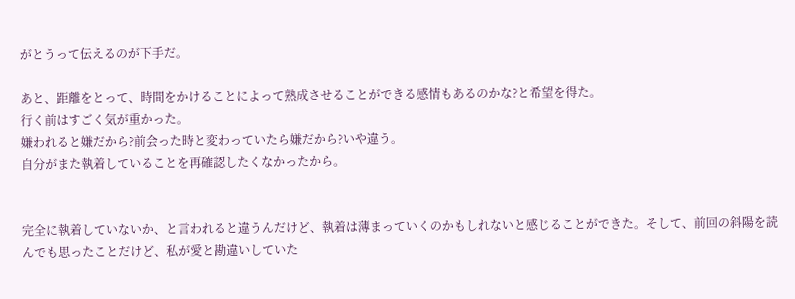がとうって伝えるのが下手だ。

あと、距離をとって、時間をかけることによって熟成させることができる感情もあるのかな?と希望を得た。
行く前はすごく気が重かった。
嫌われると嫌だから?前会った時と変わっていたら嫌だから?いや違う。
自分がまた執着していることを再確認したくなかったから。


完全に執着していないか、と言われると違うんだけど、執着は薄まっていくのかもしれないと感じることができた。そして、前回の斜陽を読んでも思ったことだけど、私が愛と勘違いしていた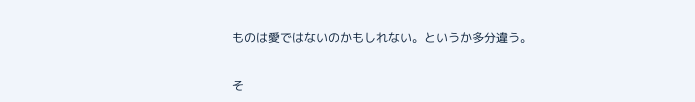ものは愛ではないのかもしれない。というか多分違う。


そ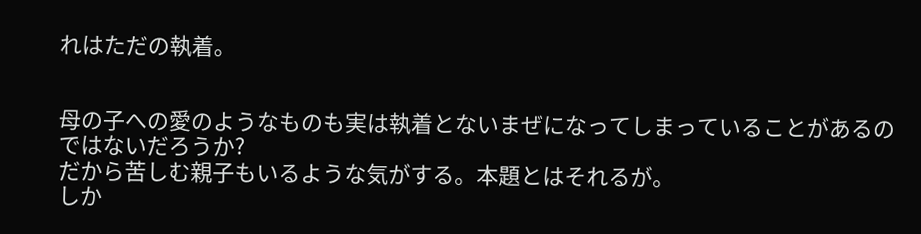れはただの執着。


母の子への愛のようなものも実は執着とないまぜになってしまっていることがあるのではないだろうか?
だから苦しむ親子もいるような気がする。本題とはそれるが。
しか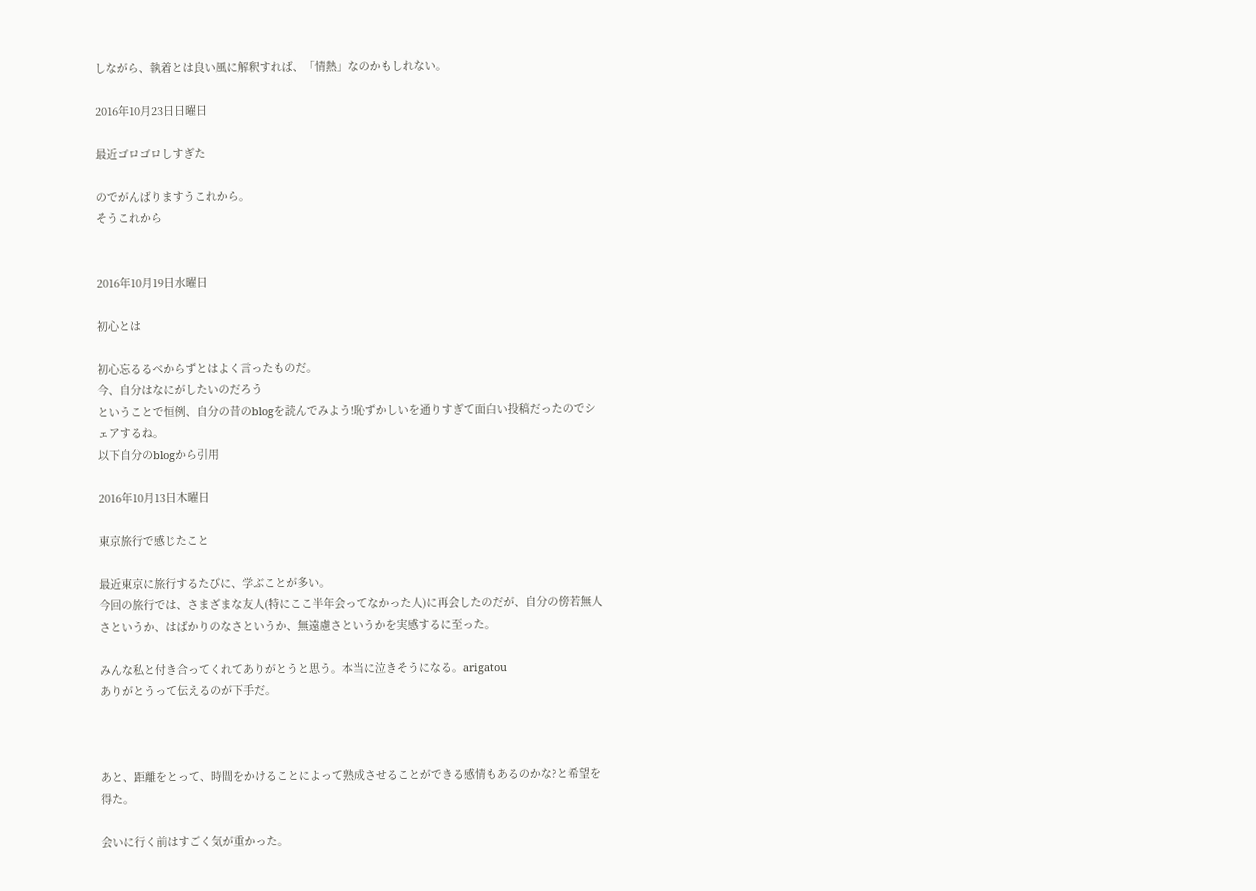しながら、執着とは良い風に解釈すれば、「情熱」なのかもしれない。

2016年10月23日日曜日

最近ゴロゴロしすぎた

のでがんばりますうこれから。
そうこれから


2016年10月19日水曜日

初心とは

初心忘るるべからずとはよく言ったものだ。
今、自分はなにがしたいのだろう
ということで恒例、自分の昔のblogを読んでみよう!恥ずかしいを通りすぎて面白い投稿だったのでシェアするね。
以下自分のblogから引用

2016年10月13日木曜日

東京旅行で感じたこと

最近東京に旅行するたびに、学ぶことが多い。
今回の旅行では、さまざまな友人(特にここ半年会ってなかった人)に再会したのだが、自分の傍若無人さというか、はばかりのなさというか、無遠慮さというかを実感するに至った。

みんな私と付き合ってくれてありがとうと思う。本当に泣きそうになる。arigatou
ありがとうって伝えるのが下手だ。



あと、距離をとって、時間をかけることによって熟成させることができる感情もあるのかな?と希望を得た。

会いに行く前はすごく気が重かった。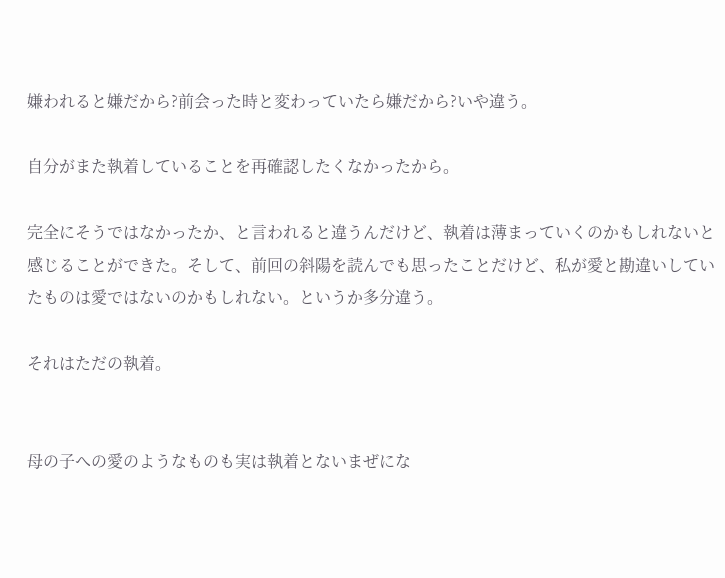嫌われると嫌だから?前会った時と変わっていたら嫌だから?いや違う。

自分がまた執着していることを再確認したくなかったから。

完全にそうではなかったか、と言われると違うんだけど、執着は薄まっていくのかもしれないと感じることができた。そして、前回の斜陽を読んでも思ったことだけど、私が愛と勘違いしていたものは愛ではないのかもしれない。というか多分違う。

それはただの執着。


母の子への愛のようなものも実は執着とないまぜにな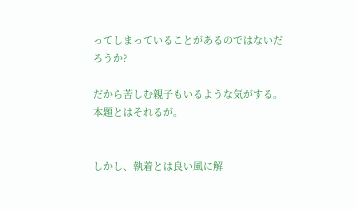ってしまっていることがあるのではないだろうか?

だから苦しむ親子もいるような気がする。本題とはそれるが。


しかし、執着とは良い風に解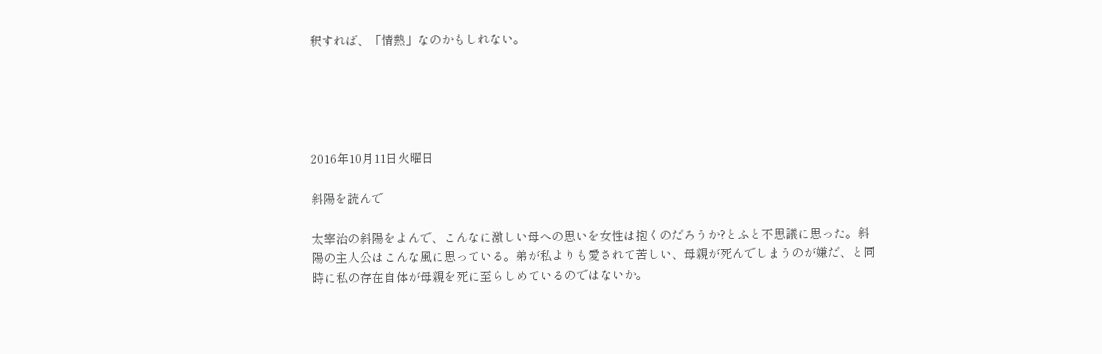釈すれば、「情熱」なのかもしれない。





2016年10月11日火曜日

斜陽を読んで

太宰治の斜陽をよんで、こんなに激しい母への思いを女性は抱くのだろうか?とふと不思議に思った。斜陽の主人公はこんな風に思っている。弟が私よりも愛されて苦しい、母親が死んでしまうのが嫌だ、と同時に私の存在自体が母親を死に至らしめているのではないか。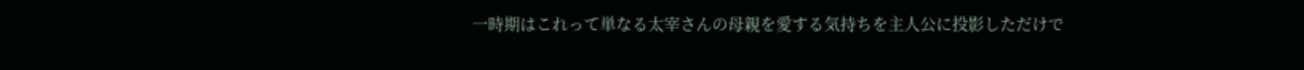一時期はこれって単なる太宰さんの母親を愛する気持ちを主人公に投影しただけで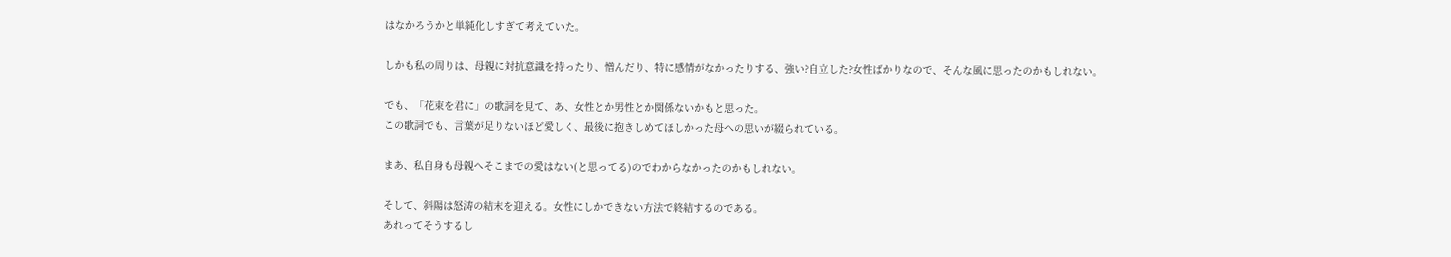はなかろうかと単純化しすぎて考えていた。

しかも私の周りは、母親に対抗意識を持ったり、憎んだり、特に感情がなかったりする、強い?自立した?女性ばかりなので、そんな風に思ったのかもしれない。

でも、「花束を君に」の歌詞を見て、あ、女性とか男性とか関係ないかもと思った。
この歌詞でも、言葉が足りないほど愛しく、最後に抱きしめてほしかった母への思いが綴られている。

まあ、私自身も母親へそこまでの愛はない(と思ってる)のでわからなかったのかもしれない。

そして、斜陽は怒涛の結末を迎える。女性にしかできない方法で終結するのである。
あれってそうするし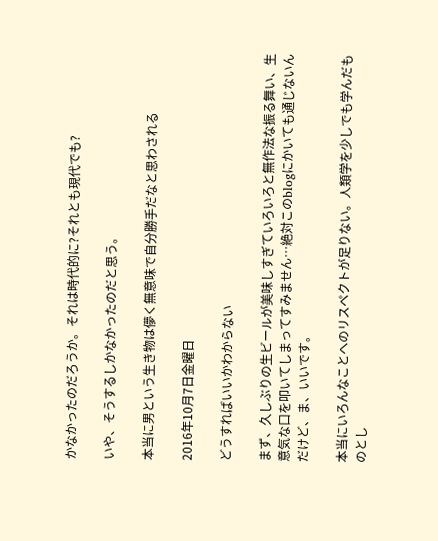かなかったのだろうか。それは時代的に?それとも現代でも?

いや、そうするしかなかったのだと思う。

本当に男という生き物は儚く無意味で自分勝手だなと思わされる

2016年10月7日金曜日

どうすればいいかわからない

まず、久しぶりの生ビールが美味しすぎていろいろと無作法な振る舞い、生意気な口を叩いてしまってすみません…絶対このblogにかいても通じないんだけど、ま、いいです。

本当にいろんなことへのリスペクトが足りない。人類学を少しでも学んだものとし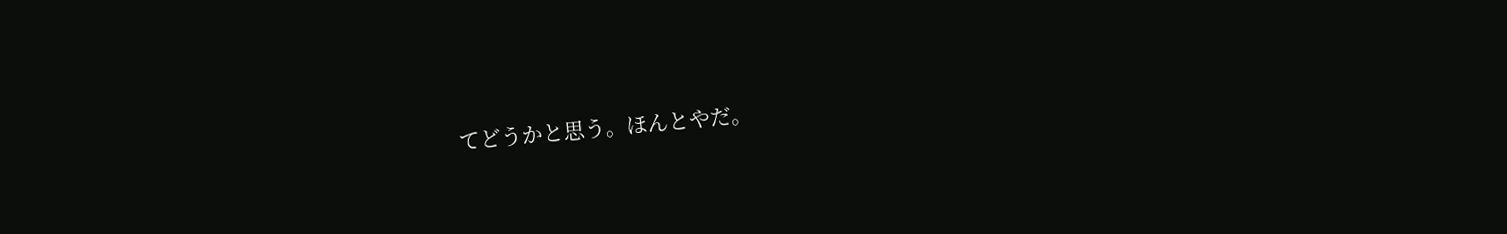てどうかと思う。ほんとやだ。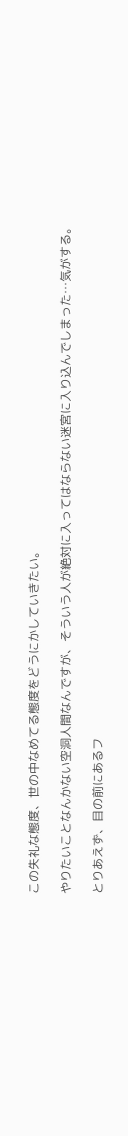この失礼な態度、世の中なめてる態度をどうにかしていきたい。

やりたいことなんかない空洞人間なんですが、そういう人が絶対に入ってはならない迷宮に入り込んでしまった…気がする。

とりあえず、目の前にあるフ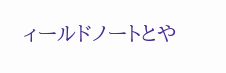ィールドノートとや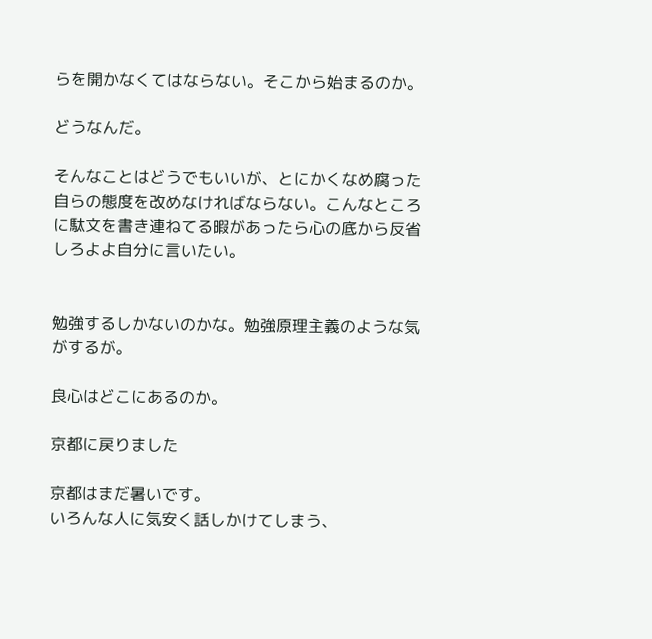らを開かなくてはならない。そこから始まるのか。

どうなんだ。

そんなことはどうでもいいが、とにかくなめ腐った自らの態度を改めなければならない。こんなところに駄文を書き連ねてる暇があったら心の底から反省しろよよ自分に言いたい。


勉強するしかないのかな。勉強原理主義のような気がするが。

良心はどこにあるのか。

京都に戻りました

京都はまだ暑いです。
いろんな人に気安く話しかけてしまう、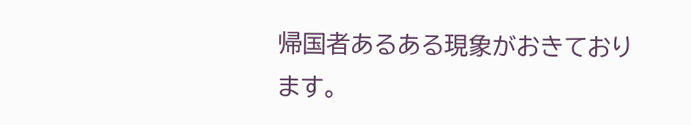帰国者あるある現象がおきております。